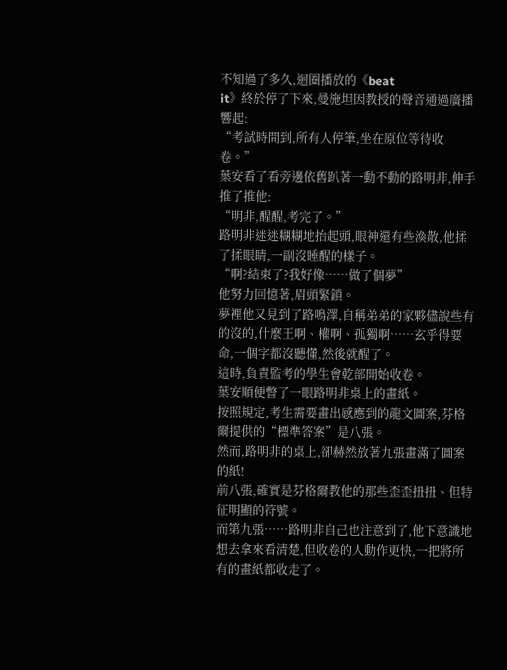不知過了多久,迴圈播放的《beat
it》終於停了下來,曼施坦因教授的聲音通過廣播響起:
“考試時間到,所有人停筆,坐在原位等待收卷。”
葉安看了看旁邊依舊趴著一動不動的路明非,伸手推了推他:
“明非,醒醒,考完了。”
路明非迷迷糊糊地抬起頭,眼神還有些渙散,他揉了揉眼睛,一副沒睡醒的樣子。
“啊?結束了?我好像……做了個夢”
他努力回憶著,眉頭緊鎖。
夢裡他又見到了路鳴澤,自稱弟弟的家夥儘說些有的沒的,什麼王啊、權啊、孤獨啊……玄乎得要命,一個字都沒聽懂,然後就醒了。
這時,負責監考的學生會乾部開始收卷。
葉安順便瞥了一眼路明非桌上的畫紙。
按照規定,考生需要畫出感應到的龍文圖案,芬格爾提供的“標準答案”是八張。
然而,路明非的桌上,卻赫然放著九張畫滿了圖案的紙!
前八張,確實是芬格爾教他的那些歪歪扭扭、但特征明顯的符號。
而第九張……路明非自己也注意到了,他下意識地想去拿來看清楚,但收卷的人動作更快,一把將所有的畫紙都收走了。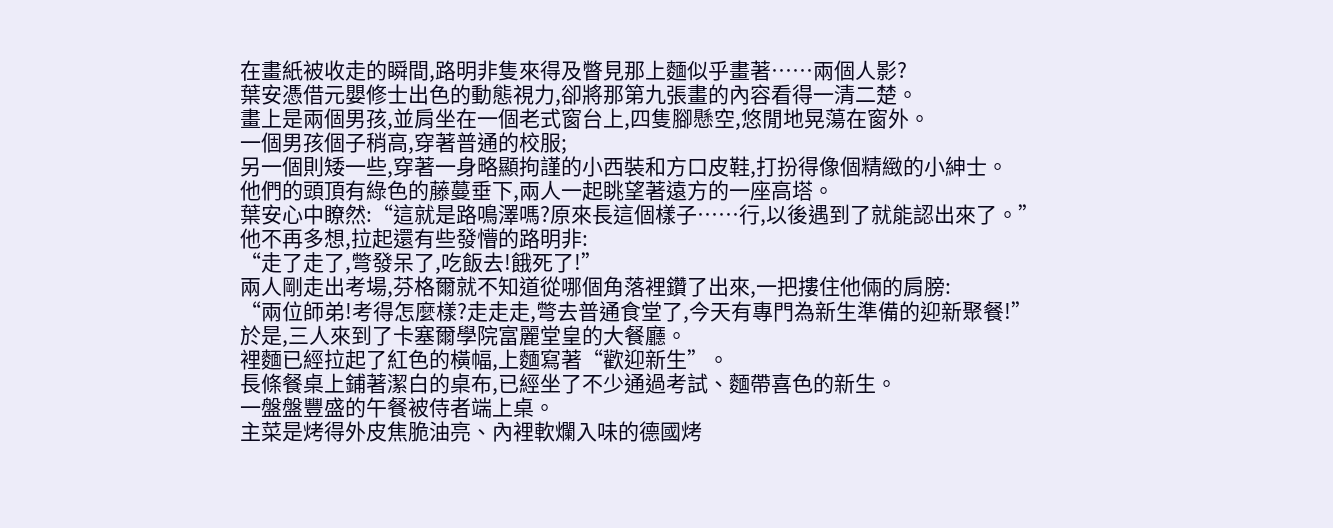在畫紙被收走的瞬間,路明非隻來得及瞥見那上麵似乎畫著……兩個人影?
葉安憑借元嬰修士出色的動態視力,卻將那第九張畫的內容看得一清二楚。
畫上是兩個男孩,並肩坐在一個老式窗台上,四隻腳懸空,悠閒地晃蕩在窗外。
一個男孩個子稍高,穿著普通的校服;
另一個則矮一些,穿著一身略顯拘謹的小西裝和方口皮鞋,打扮得像個精緻的小紳士。
他們的頭頂有綠色的藤蔓垂下,兩人一起眺望著遠方的一座高塔。
葉安心中瞭然:“這就是路鳴澤嗎?原來長這個樣子……行,以後遇到了就能認出來了。”
他不再多想,拉起還有些發懵的路明非:
“走了走了,彆發呆了,吃飯去!餓死了!”
兩人剛走出考場,芬格爾就不知道從哪個角落裡鑽了出來,一把摟住他倆的肩膀:
“兩位師弟!考得怎麼樣?走走走,彆去普通食堂了,今天有專門為新生準備的迎新聚餐!”
於是,三人來到了卡塞爾學院富麗堂皇的大餐廳。
裡麵已經拉起了紅色的橫幅,上麵寫著“歡迎新生”。
長條餐桌上鋪著潔白的桌布,已經坐了不少通過考試、麵帶喜色的新生。
一盤盤豐盛的午餐被侍者端上桌。
主菜是烤得外皮焦脆油亮、內裡軟爛入味的德國烤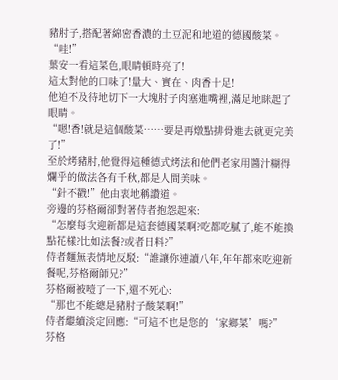豬肘子,搭配著綿密香濃的土豆泥和地道的德國酸菜。
“哇!”
葉安一看這菜色,眼睛頓時亮了!
這太對他的口味了!量大、實在、肉香十足!
他迫不及待地切下一大塊肘子肉塞進嘴裡,滿足地眯起了眼睛。
“嗯!香!就是這個酸菜……要是再燉點排骨進去就更完美了!”
至於烤豬肘,他覺得這種德式烤法和他們老家用醬汁糊得爛乎的做法各有千秋,都是人間美味。
“針不戳!”他由衷地稱讚道。
旁邊的芬格爾卻對著侍者抱怨起來:
“怎麼每次迎新都是這套德國菜啊?吃都吃膩了,能不能換點花樣?比如法餐?或者日料?”
侍者麵無表情地反駁:“誰讓你連讀八年,年年都來吃迎新餐呢,芬格爾師兄?”
芬格爾被噎了一下,還不死心:
“那也不能總是豬肘子酸菜啊!”
侍者繼續淡定回應:“可這不也是您的‘家鄉菜’嗎?”
芬格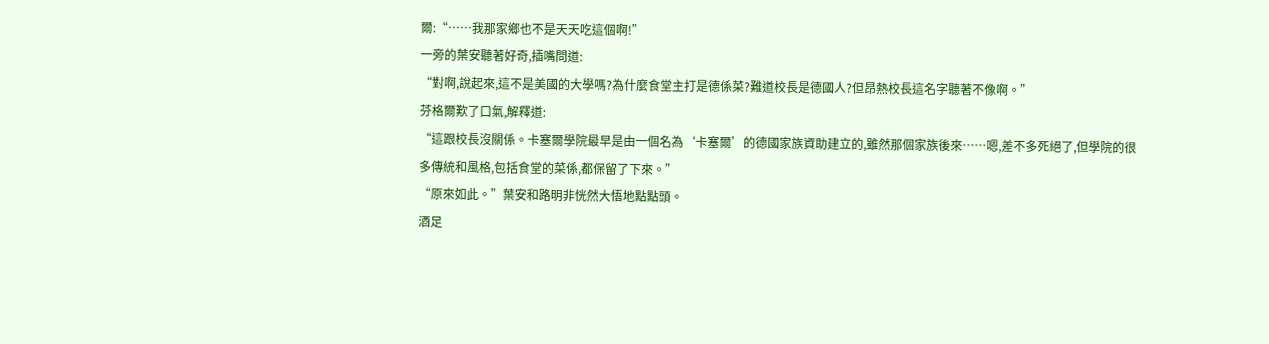爾:“……我那家鄉也不是天天吃這個啊!”
一旁的葉安聽著好奇,插嘴問道:
“對啊,說起來,這不是美國的大學嗎?為什麼食堂主打是德係菜?難道校長是德國人?但昂熱校長這名字聽著不像啊。”
芬格爾歎了口氣,解釋道:
“這跟校長沒關係。卡塞爾學院最早是由一個名為‘卡塞爾’的德國家族資助建立的,雖然那個家族後來……嗯,差不多死絕了,但學院的很多傳統和風格,包括食堂的菜係,都保留了下來。”
“原來如此。”葉安和路明非恍然大悟地點點頭。
酒足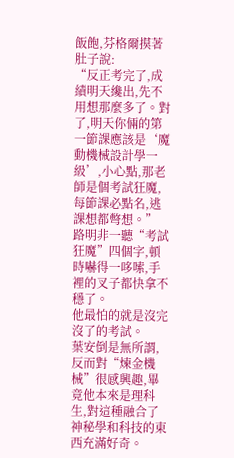飯飽,芬格爾摸著肚子說:
“反正考完了,成績明天纔出,先不用想那麼多了。對了,明天你倆的第一節課應該是‘魔動機械設計學一級’,小心點,那老師是個考試狂魔,每節課必點名,逃課想都彆想。”
路明非一聽“考試狂魔”四個字,頓時嚇得一哆嗦,手裡的叉子都快拿不穩了。
他最怕的就是沒完沒了的考試。
葉安倒是無所謂,反而對“煉金機械”很感興趣,畢竟他本來是理科生,對這種融合了神秘學和科技的東西充滿好奇。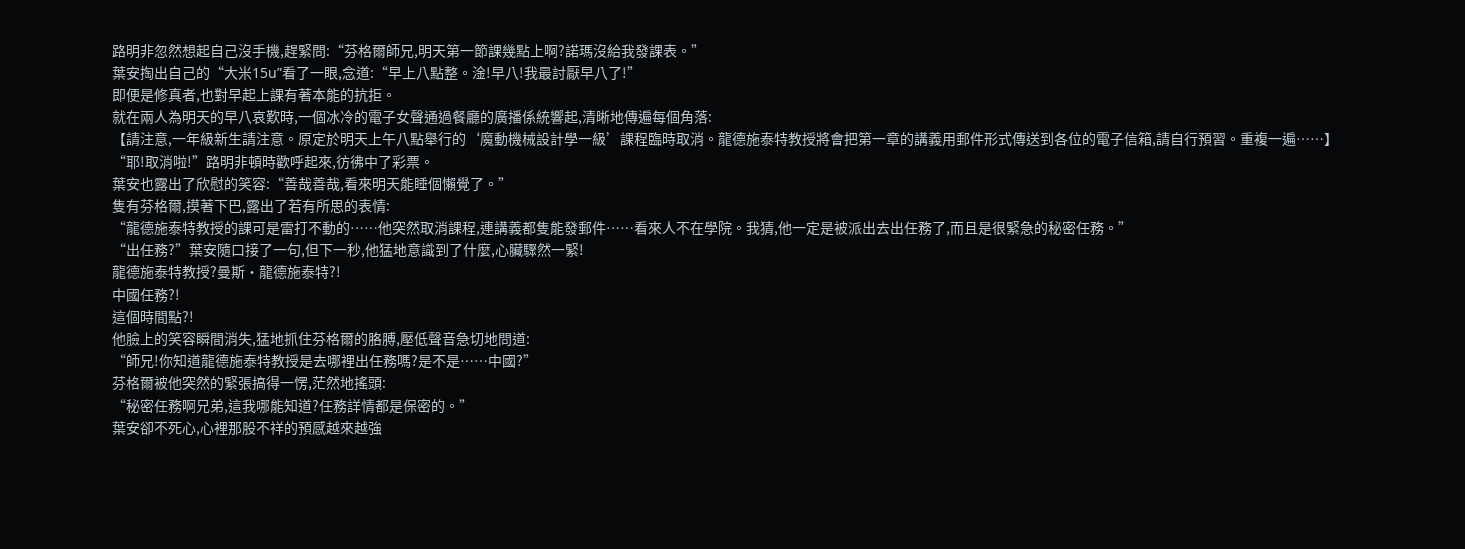路明非忽然想起自己沒手機,趕緊問:“芬格爾師兄,明天第一節課幾點上啊?諾瑪沒給我發課表。”
葉安掏出自己的“大米15u”看了一眼,念道:“早上八點整。淦!早八!我最討厭早八了!”
即便是修真者,也對早起上課有著本能的抗拒。
就在兩人為明天的早八哀歎時,一個冰冷的電子女聲通過餐廳的廣播係統響起,清晰地傳遍每個角落:
【請注意,一年級新生請注意。原定於明天上午八點舉行的‘魔動機械設計學一級’課程臨時取消。龍德施泰特教授將會把第一章的講義用郵件形式傳送到各位的電子信箱,請自行預習。重複一遍……】
“耶!取消啦!”路明非頓時歡呼起來,彷彿中了彩票。
葉安也露出了欣慰的笑容:“善哉善哉,看來明天能睡個懶覺了。”
隻有芬格爾,摸著下巴,露出了若有所思的表情:
“龍德施泰特教授的課可是雷打不動的……他突然取消課程,連講義都隻能發郵件……看來人不在學院。我猜,他一定是被派出去出任務了,而且是很緊急的秘密任務。”
“出任務?”葉安隨口接了一句,但下一秒,他猛地意識到了什麼,心臟驟然一緊!
龍德施泰特教授?曼斯·龍德施泰特?!
中國任務?!
這個時間點?!
他臉上的笑容瞬間消失,猛地抓住芬格爾的胳膊,壓低聲音急切地問道:
“師兄!你知道龍德施泰特教授是去哪裡出任務嗎?是不是……中國?”
芬格爾被他突然的緊張搞得一愣,茫然地搖頭:
“秘密任務啊兄弟,這我哪能知道?任務詳情都是保密的。”
葉安卻不死心,心裡那股不祥的預感越來越強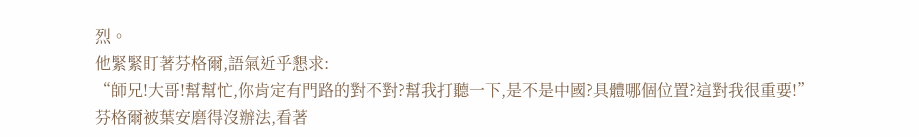烈。
他緊緊盯著芬格爾,語氣近乎懇求:
“師兄!大哥!幫幫忙,你肯定有門路的對不對?幫我打聽一下,是不是中國?具體哪個位置?這對我很重要!”
芬格爾被葉安磨得沒辦法,看著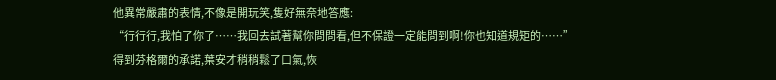他異常嚴肅的表情,不像是開玩笑,隻好無奈地答應:
“行行行,我怕了你了……我回去試著幫你問問看,但不保證一定能問到啊!你也知道規矩的……”
得到芬格爾的承諾,葉安才稍稍鬆了口氣,恢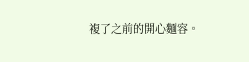複了之前的開心麵容。